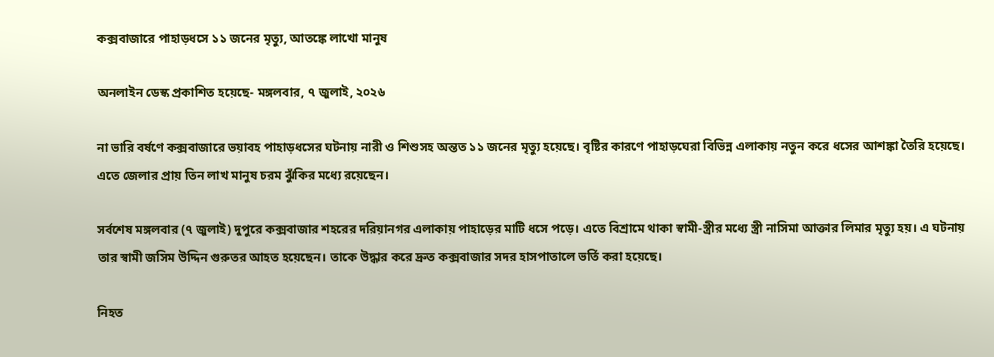কক্সবাজারে পাহাড়ধসে ১১ জনের মৃত্যু, আতঙ্কে লাখো মানুষ

অনলাইন ডেস্ক প্রকাশিত হয়েছে- মঙ্গলবার, ৭ জুলাই, ২০২৬

না ভারি বর্ষণে কক্সবাজারে ভয়াবহ পাহাড়ধসের ঘটনায় নারী ও শিশুসহ অন্তত ১১ জনের মৃত্যু হয়েছে। বৃষ্টির কারণে পাহাড়ঘেরা বিভিন্ন এলাকায় নতুন করে ধসের আশঙ্কা তৈরি হয়েছে। এতে জেলার প্রায় তিন লাখ মানুষ চরম ঝুঁকির মধ্যে রয়েছেন।

সর্বশেষ মঙ্গলবার (৭ জুলাই) দুপুরে কক্সবাজার শহরের দরিয়ানগর এলাকায় পাহাড়ের মাটি ধসে পড়ে। এতে বিশ্রামে থাকা স্বামী-স্ত্রীর মধ্যে স্ত্রী নাসিমা আক্তার লিমার মৃত্যু হয়। এ ঘটনায় তার স্বামী জসিম উদ্দিন গুরুতর আহত হয়েছেন। তাকে উদ্ধার করে দ্রুত কক্সবাজার সদর হাসপাতালে ভর্তি করা হয়েছে।

নিহত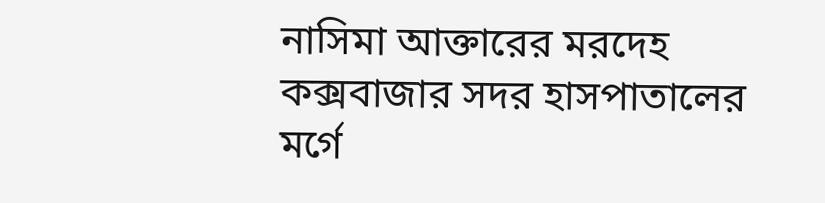নাসিমা আক্তারের মরদেহ কক্সবাজার সদর হাসপাতালের মর্গে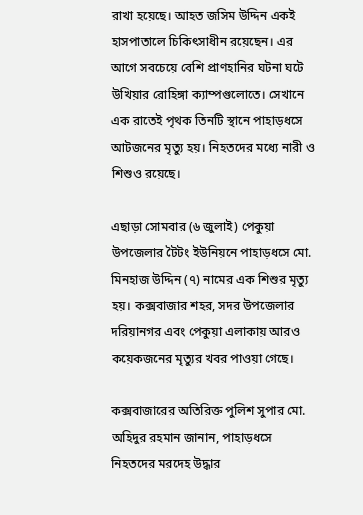রাখা হয়েছে। আহত জসিম উদ্দিন একই হাসপাতালে চিকিৎসাধীন রয়েছেন। এর আগে সবচেয়ে বেশি প্রাণহানির ঘটনা ঘটে উখিয়ার রোহিঙ্গা ক্যাম্পগুলোতে। সেখানে এক রাতেই পৃথক তিনটি স্থানে পাহাড়ধসে আটজনের মৃত্যু হয়। নিহতদের মধ্যে নারী ও শিশুও রয়েছে।

এছাড়া সোমবার (৬ জুলাই) পেকুয়া উপজেলার টৈটং ইউনিয়নে পাহাড়ধসে মো. মিনহাজ উদ্দিন (৭) নামের এক শিশুর মৃত্যু হয়। কক্সবাজার শহর, সদর উপজেলার দরিয়ানগর এবং পেকুয়া এলাকায় আরও কয়েকজনের মৃত্যুর খবর পাওয়া গেছে।

কক্সবাজারের অতিরিক্ত পুলিশ সুপার মো. অহিদুর রহমান জানান, পাহাড়ধসে নিহতদের মরদেহ উদ্ধার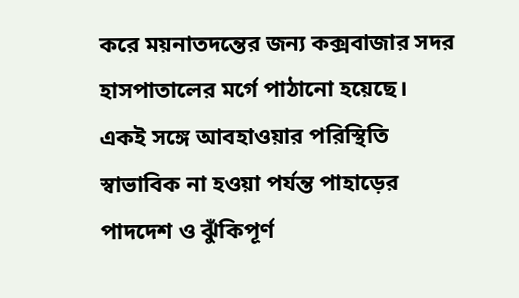করে ময়নাতদন্তের জন্য কক্সবাজার সদর হাসপাতালের মর্গে পাঠানো হয়েছে। একই সঙ্গে আবহাওয়ার পরিস্থিতি স্বাভাবিক না হওয়া পর্যন্ত পাহাড়ের পাদদেশ ও ঝুঁকিপূর্ণ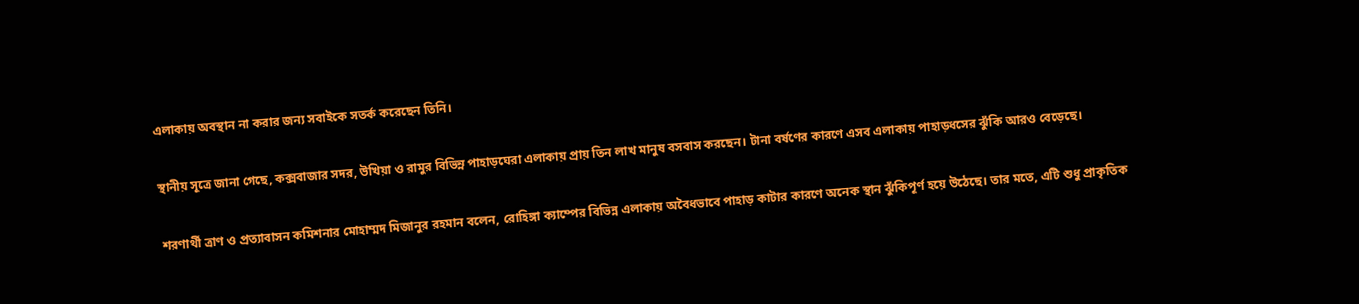এলাকায় অবস্থান না করার জন্য সবাইকে সতর্ক করেছেন তিনি।

স্থানীয় সূত্রে জানা গেছে, কক্সবাজার সদর, উখিয়া ও রামুর বিভিন্ন পাহাড়ঘেরা এলাকায় প্রায় তিন লাখ মানুষ বসবাস করছেন। টানা বর্ষণের কারণে এসব এলাকায় পাহাড়ধসের ঝুঁকি আরও বেড়েছে।

শরণার্থী ত্রাণ ও প্রত্যাবাসন কমিশনার মোহাম্মদ মিজানুর রহমান বলেন, রোহিঙ্গা ক্যাম্পের বিভিন্ন এলাকায় অবৈধভাবে পাহাড় কাটার কারণে অনেক স্থান ঝুঁকিপূর্ণ হয়ে উঠেছে। তার মতে, এটি শুধু প্রাকৃতিক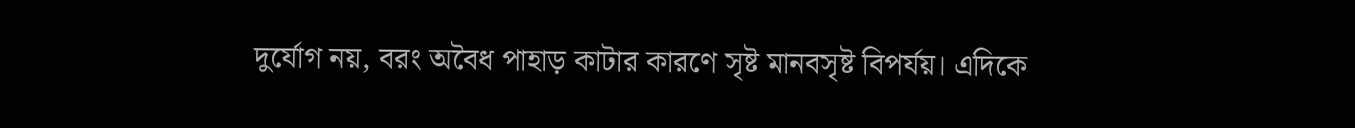দুর্যোগ নয়, বরং অবৈধ পাহাড় কাটার কারণে সৃষ্ট মানবসৃষ্ট বিপর্যয়। এদিকে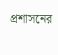প্রশাসনের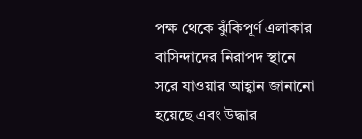পক্ষ থেকে ঝুঁকিপূর্ণ এলাকার বাসিন্দাদের নিরাপদ স্থানে সরে যাওয়ার আহ্বান জানানো হয়েছে এবং উদ্ধার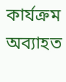কার্যক্রম অব্যাহত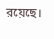রয়েছে।